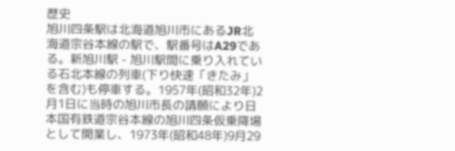歴史
旭川四条駅は北海道旭川市にあるJR北海道宗谷本線の駅で、駅番号はA29である。新旭川駅 - 旭川駅間に乗り入れている石北本線の列車(下り快速「きたみ」を含む)も停車する。1957年(昭和32年)2月1日に当時の旭川市長の請願により日本国有鉄道宗谷本線の旭川四条仮乗降場として開業し、1973年(昭和48年)9月29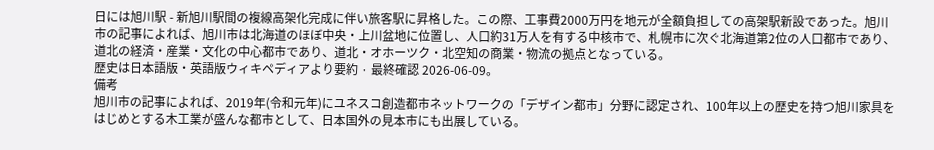日には旭川駅 - 新旭川駅間の複線高架化完成に伴い旅客駅に昇格した。この際、工事費2000万円を地元が全額負担しての高架駅新設であった。旭川市の記事によれば、旭川市は北海道のほぼ中央・上川盆地に位置し、人口約31万人を有する中核市で、札幌市に次ぐ北海道第2位の人口都市であり、道北の経済・産業・文化の中心都市であり、道北・オホーツク・北空知の商業・物流の拠点となっている。
歴史は日本語版・英語版ウィキペディアより要約 · 最終確認 2026-06-09。
備考
旭川市の記事によれば、2019年(令和元年)にユネスコ創造都市ネットワークの「デザイン都市」分野に認定され、100年以上の歴史を持つ旭川家具をはじめとする木工業が盛んな都市として、日本国外の見本市にも出展している。